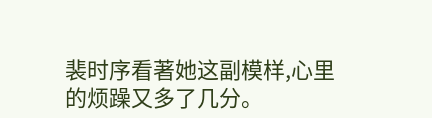裴时序看著她这副模样,心里的烦躁又多了几分。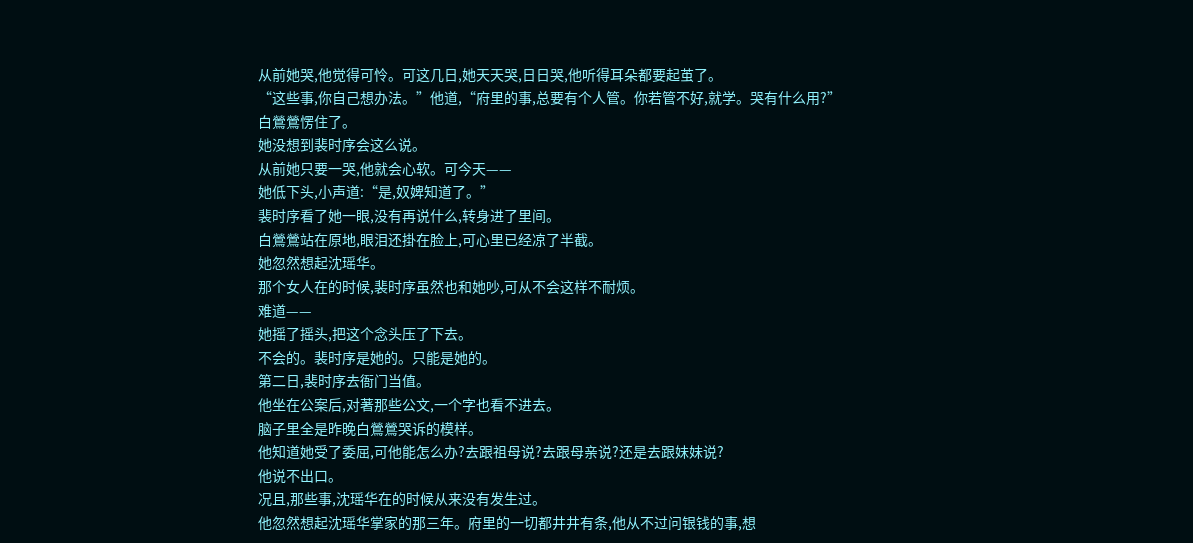从前她哭,他觉得可怜。可这几日,她天天哭,日日哭,他听得耳朵都要起茧了。
“这些事,你自己想办法。”他道,“府里的事,总要有个人管。你若管不好,就学。哭有什么用?”
白鶯鶯愣住了。
她没想到裴时序会这么说。
从前她只要一哭,他就会心软。可今天——
她低下头,小声道:“是,奴婢知道了。”
裴时序看了她一眼,没有再说什么,转身进了里间。
白鶯鶯站在原地,眼泪还掛在脸上,可心里已经凉了半截。
她忽然想起沈瑶华。
那个女人在的时候,裴时序虽然也和她吵,可从不会这样不耐烦。
难道——
她摇了摇头,把这个念头压了下去。
不会的。裴时序是她的。只能是她的。
第二日,裴时序去衙门当值。
他坐在公案后,对著那些公文,一个字也看不进去。
脑子里全是昨晚白鶯鶯哭诉的模样。
他知道她受了委屈,可他能怎么办?去跟祖母说?去跟母亲说?还是去跟妹妹说?
他说不出口。
况且,那些事,沈瑶华在的时候从来没有发生过。
他忽然想起沈瑶华掌家的那三年。府里的一切都井井有条,他从不过问银钱的事,想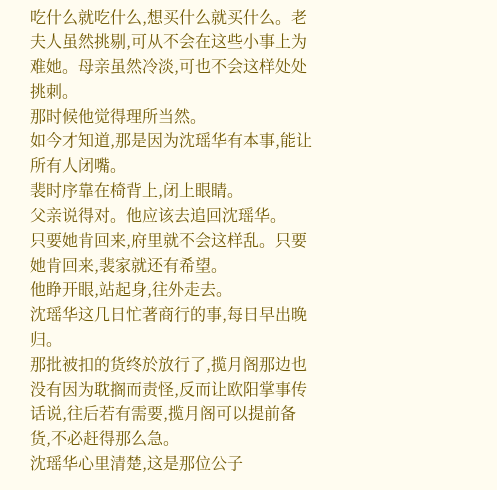吃什么就吃什么,想买什么就买什么。老夫人虽然挑剔,可从不会在这些小事上为难她。母亲虽然冷淡,可也不会这样处处挑刺。
那时候他觉得理所当然。
如今才知道,那是因为沈瑶华有本事,能让所有人闭嘴。
裴时序靠在椅背上,闭上眼睛。
父亲说得对。他应该去追回沈瑶华。
只要她肯回来,府里就不会这样乱。只要她肯回来,裴家就还有希望。
他睁开眼,站起身,往外走去。
沈瑶华这几日忙著商行的事,每日早出晚归。
那批被扣的货终於放行了,揽月阁那边也没有因为耽搁而责怪,反而让欧阳掌事传话说,往后若有需要,揽月阁可以提前备货,不必赶得那么急。
沈瑶华心里清楚,这是那位公子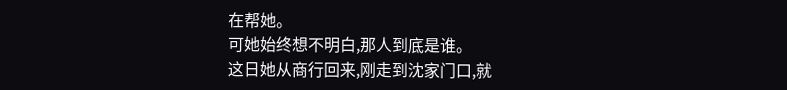在帮她。
可她始终想不明白,那人到底是谁。
这日她从商行回来,刚走到沈家门口,就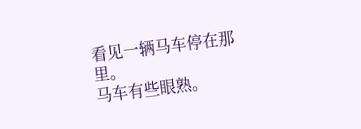看见一辆马车停在那里。
马车有些眼熟。